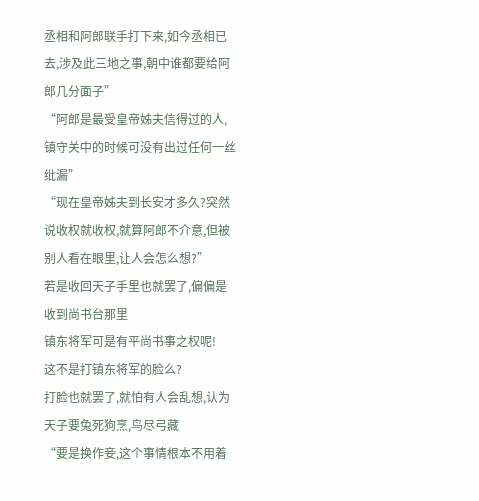丞相和阿郎联手打下来,如今丞相已去,涉及此三地之事,朝中谁都要给阿郎几分面子”
“阿郎是最受皇帝姊夫信得过的人,镇守关中的时候可没有出过任何一丝纰漏”
“现在皇帝姊夫到长安才多久?突然说收权就收权,就算阿郎不介意,但被别人看在眼里,让人会怎么想?”
若是收回天子手里也就罢了,偏偏是收到尚书台那里
镇东将军可是有平尚书事之权呢!
这不是打镇东将军的脸么?
打脸也就罢了,就怕有人会乱想,认为天子要兔死狗烹,鸟尽弓藏
“要是换作妾,这个事情根本不用着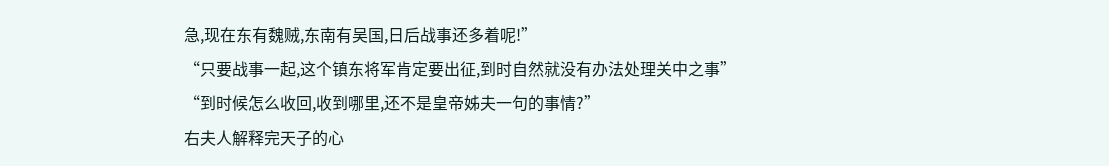急,现在东有魏贼,东南有吴国,日后战事还多着呢!”
“只要战事一起,这个镇东将军肯定要出征,到时自然就没有办法处理关中之事”
“到时候怎么收回,收到哪里,还不是皇帝姊夫一句的事情?”
右夫人解释完天子的心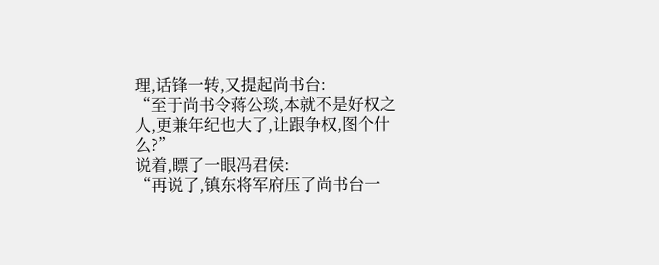理,话锋一转,又提起尚书台:
“至于尚书令蒋公琰,本就不是好权之人,更兼年纪也大了,让跟争权,图个什么?”
说着,瞟了一眼冯君侯:
“再说了,镇东将军府压了尚书台一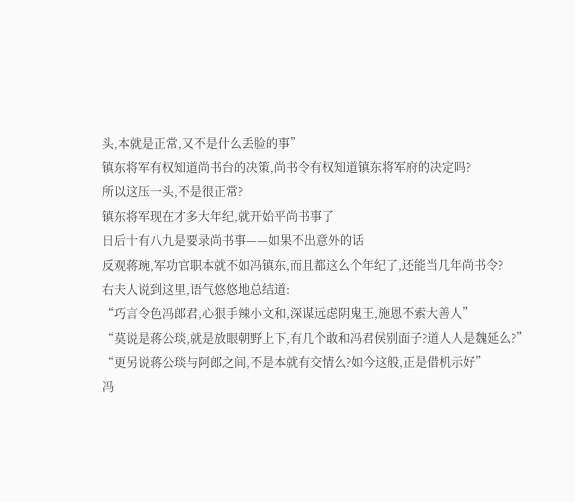头,本就是正常,又不是什么丢脸的事”
镇东将军有权知道尚书台的决策,尚书令有权知道镇东将军府的决定吗?
所以这压一头,不是很正常?
镇东将军现在才多大年纪,就开始平尚书事了
日后十有八九是要录尚书事——如果不出意外的话
反观蒋琬,军功官职本就不如冯镇东,而且都这么个年纪了,还能当几年尚书令?
右夫人说到这里,语气悠悠地总结道:
“巧言令色冯郎君,心狠手辣小文和,深谋远虑阴鬼王,施恩不索大善人”
“莫说是蒋公琰,就是放眼朝野上下,有几个敢和冯君侯别面子?道人人是魏延么?”
“更另说蒋公琰与阿郎之间,不是本就有交情么?如今这般,正是借机示好”
冯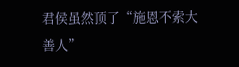君侯虽然顶了“施恩不索大善人”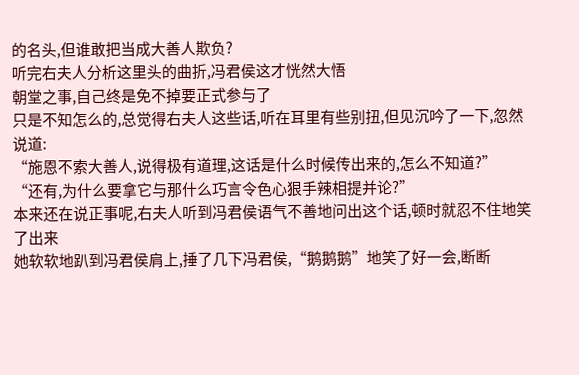的名头,但谁敢把当成大善人欺负?
听完右夫人分析这里头的曲折,冯君侯这才恍然大悟
朝堂之事,自己终是免不掉要正式参与了
只是不知怎么的,总觉得右夫人这些话,听在耳里有些别扭,但见沉吟了一下,忽然说道:
“施恩不索大善人,说得极有道理,这话是什么时候传出来的,怎么不知道?”
“还有,为什么要拿它与那什么巧言令色心狠手辣相提并论?”
本来还在说正事呢,右夫人听到冯君侯语气不善地问出这个话,顿时就忍不住地笑了出来
她软软地趴到冯君侯肩上,捶了几下冯君侯,“鹅鹅鹅”地笑了好一会,断断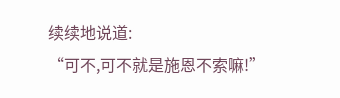续续地说道:
“可不,可不就是施恩不索嘛!”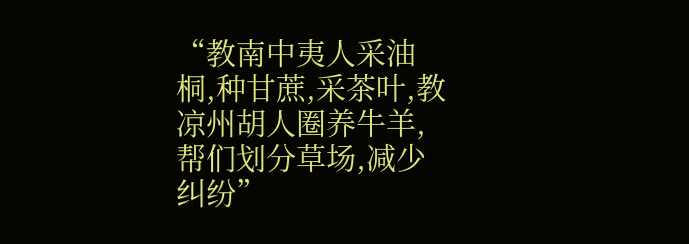“教南中夷人采油桐,种甘蔗,采茶叶,教凉州胡人圈养牛羊,帮们划分草场,减少纠纷”